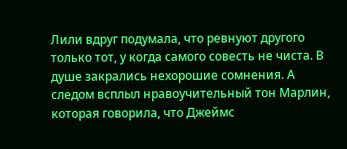Лили вдруг подумала, что ревнуют другого только тот, у когда самого совесть не чиста. В душе закрались нехорошие сомнения. А следом всплыл нравоучительный тон Марлин, которая говорила, что Джеймс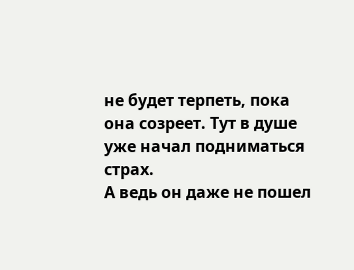не будет терпеть, пока она созреет. Тут в душе уже начал подниматься страх.
А ведь он даже не пошел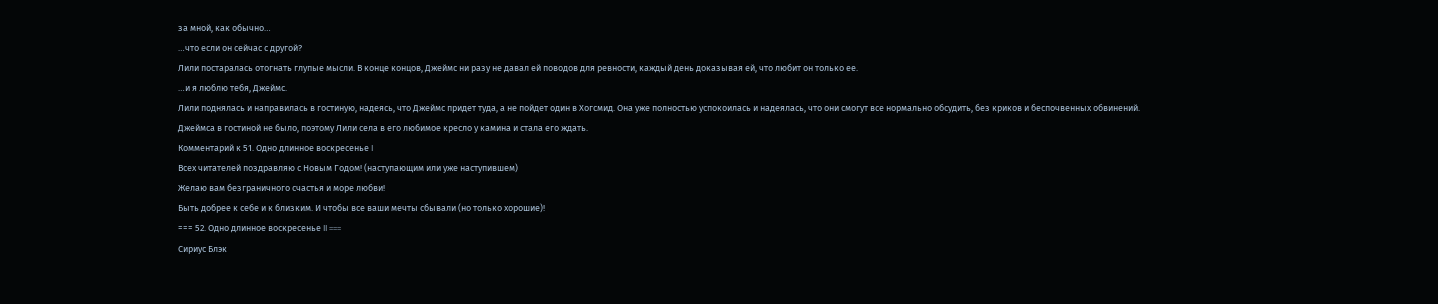за мной, как обычно…
…что если он сейчас с другой?
Лили постаралась отогнать глупые мысли. В конце концов, Джеймс ни разу не давал ей поводов для ревности, каждый день доказывая ей, что любит он только ее.
…и я люблю тебя, Джеймс.
Лили поднялась и направилась в гостиную, надеясь, что Джеймс придет туда, а не пойдет один в Хогсмид. Она уже полностью успокоилась и надеялась, что они смогут все нормально обсудить, без криков и беспочвенных обвинений.
Джеймса в гостиной не было, поэтому Лили села в его любимое кресло у камина и стала его ждать.
Комментарий к 51. Одно длинное воскресенье I
Всех читателей поздравляю с Новым Годом! (наступающим или уже наступившем)
Желаю вам безграничного счастья и море любви!
Быть добрее к себе и к близким. И чтобы все ваши мечты сбывали (но только хорошие)!
=== 52. Одно длинное воскресенье II ===
Сириус Блэк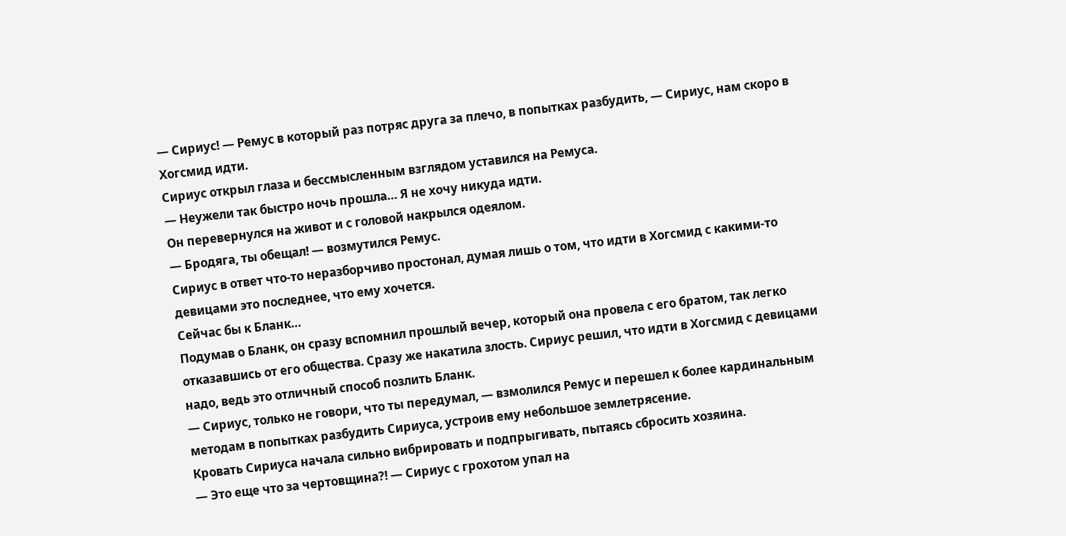— Сириус! — Ремус в который раз потряс друга за плечо, в попытках разбудить, — Сириус, нам скоро в Хогсмид идти.
Сириус открыл глаза и бессмысленным взглядом уставился на Ремуса.
— Неужели так быстро ночь прошла… Я не хочу никуда идти.
Он перевернулся на живот и с головой накрылся одеялом.
— Бродяга, ты обещал! — возмутился Ремус.
Сириус в ответ что-то неразборчиво простонал, думая лишь о том, что идти в Хогсмид с какими-то девицами это последнее, что ему хочется.
Сейчас бы к Бланк…
Подумав о Бланк, он сразу вспомнил прошлый вечер, который она провела с его братом, так легко отказавшись от его общества. Сразу же накатила злость. Сириус решил, что идти в Хогсмид с девицами надо, ведь это отличный способ позлить Бланк.
— Сириус, только не говори, что ты передумал, — взмолился Ремус и перешел к более кардинальным методам в попытках разбудить Сириуса, устроив ему небольшое землетрясение.
Кровать Сириуса начала сильно вибрировать и подпрыгивать, пытаясь сбросить хозяина.
— Это еще что за чертовщина?! — Сириус с грохотом упал на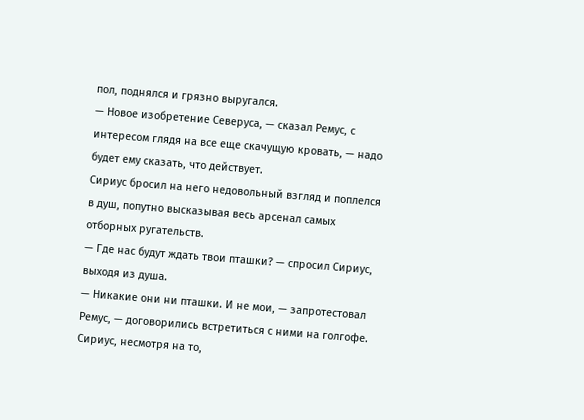пол, поднялся и грязно выругался.
— Новое изобретение Северуса, — сказал Ремус, с интересом глядя на все еще скачущую кровать, — надо будет ему сказать, что действует.
Сириус бросил на него недовольный взгляд и поплелся в душ, попутно высказывая весь арсенал самых отборных ругательств.
— Где нас будут ждать твои пташки? — спросил Сириус, выходя из душа.
— Никакие они ни пташки. И не мои, — запротестовал Ремус, — договорились встретиться с ними на голгофе.
Сириус, несмотря на то,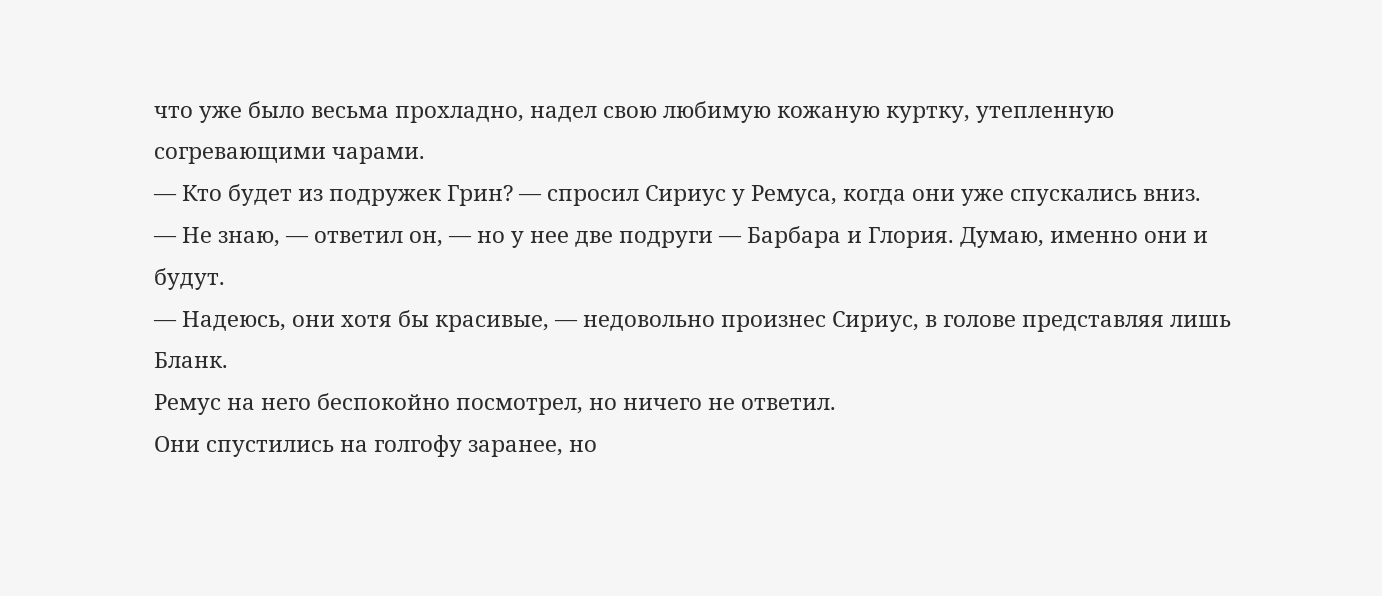что уже было весьма прохладно, надел свою любимую кожаную куртку, утепленную согревающими чарами.
— Кто будет из подружек Грин? — спросил Сириус у Ремуса, когда они уже спускались вниз.
— Не знаю, — ответил он, — но у нее две подруги — Барбара и Глория. Думаю, именно они и будут.
— Надеюсь, они хотя бы красивые, — недовольно произнес Сириус, в голове представляя лишь Бланк.
Ремус на него беспокойно посмотрел, но ничего не ответил.
Они спустились на голгофу заранее, но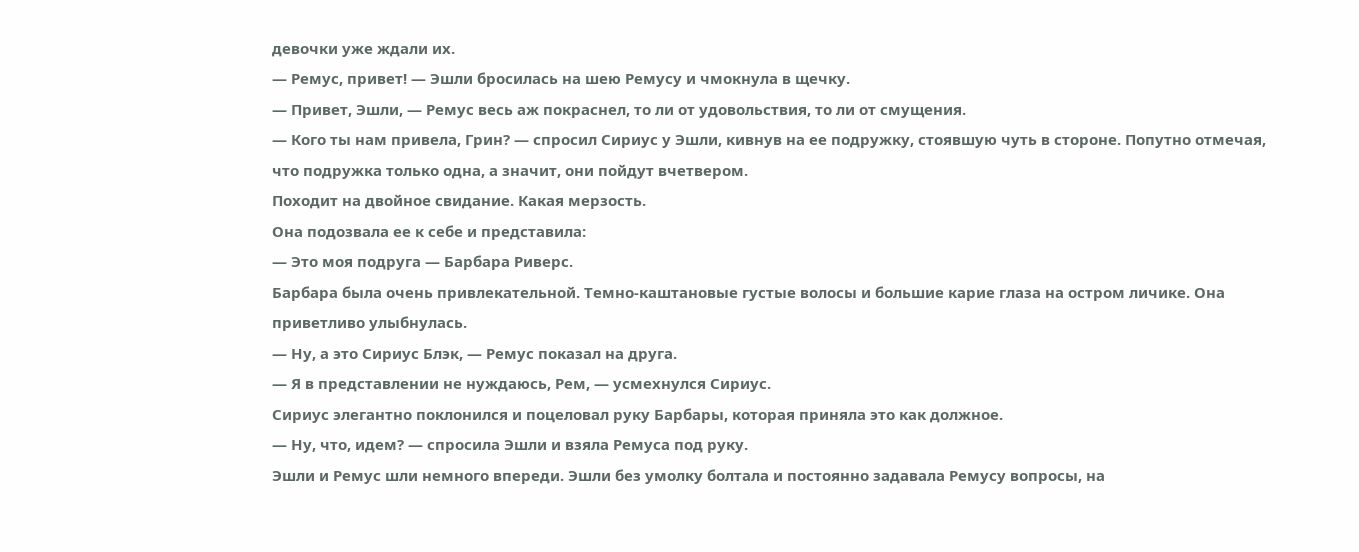девочки уже ждали их.
— Ремус, привет! — Эшли бросилась на шею Ремусу и чмокнула в щечку.
— Привет, Эшли, — Ремус весь аж покраснел, то ли от удовольствия, то ли от смущения.
— Кого ты нам привела, Грин? — спросил Сириус у Эшли, кивнув на ее подружку, стоявшую чуть в стороне. Попутно отмечая, что подружка только одна, а значит, они пойдут вчетвером.
Походит на двойное свидание. Какая мерзость.
Она подозвала ее к себе и представила:
— Это моя подруга — Барбара Риверс.
Барбара была очень привлекательной. Темно-каштановые густые волосы и большие карие глаза на остром личике. Она приветливо улыбнулась.
— Ну, а это Сириус Блэк, — Ремус показал на друга.
— Я в представлении не нуждаюсь, Рем, — усмехнулся Сириус.
Сириус элегантно поклонился и поцеловал руку Барбары, которая приняла это как должное.
— Ну, что, идем? — спросила Эшли и взяла Ремуса под руку.
Эшли и Ремус шли немного впереди. Эшли без умолку болтала и постоянно задавала Ремусу вопросы, на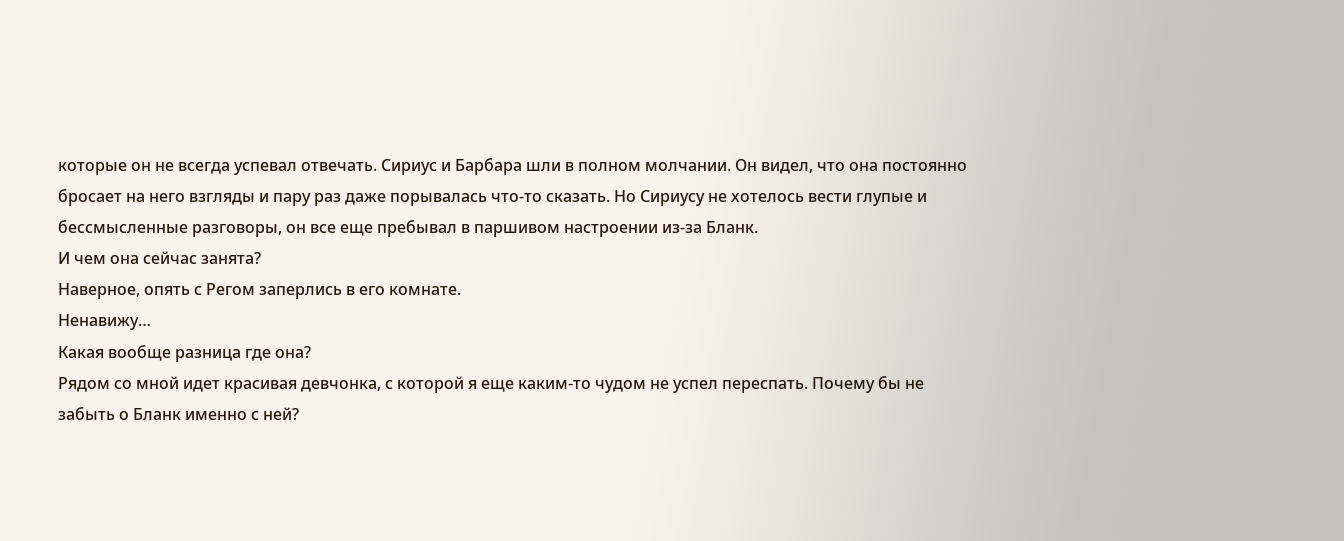которые он не всегда успевал отвечать. Сириус и Барбара шли в полном молчании. Он видел, что она постоянно бросает на него взгляды и пару раз даже порывалась что-то сказать. Но Сириусу не хотелось вести глупые и бессмысленные разговоры, он все еще пребывал в паршивом настроении из-за Бланк.
И чем она сейчас занята?
Наверное, опять с Регом заперлись в его комнате.
Ненавижу…
Какая вообще разница где она?
Рядом со мной идет красивая девчонка, с которой я еще каким-то чудом не успел переспать. Почему бы не забыть о Бланк именно с ней?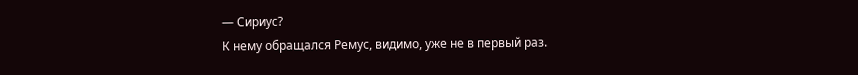— Сириус?
К нему обращался Ремус, видимо, уже не в первый раз.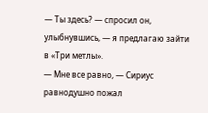— Ты здесь? — спросил он, улыбнувшись, — я предлагаю зайти в «Три метлы».
— Мне все равно, — Сириус равнодушно пожал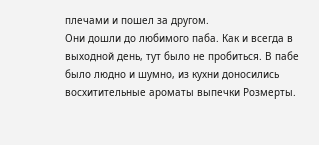плечами и пошел за другом.
Они дошли до любимого паба. Как и всегда в выходной день, тут было не пробиться. В пабе было людно и шумно, из кухни доносились восхитительные ароматы выпечки Розмерты.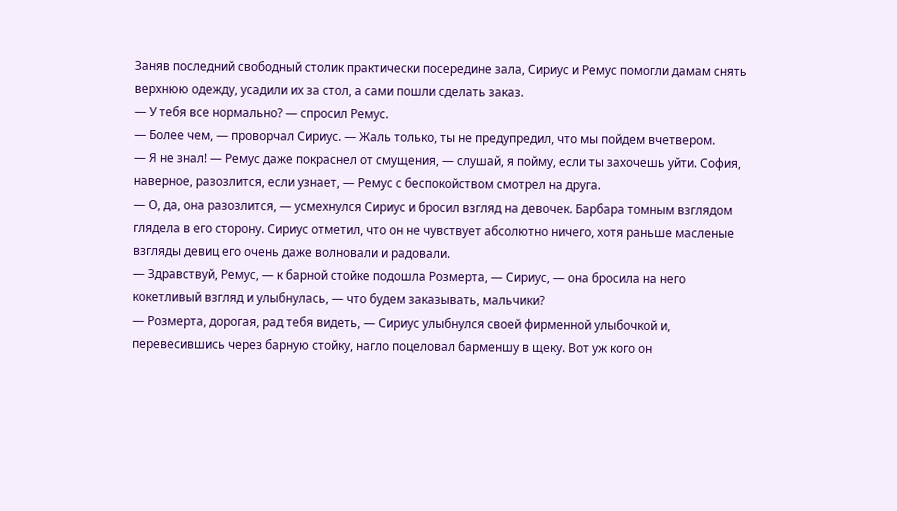Заняв последний свободный столик практически посередине зала, Сириус и Ремус помогли дамам снять верхнюю одежду, усадили их за стол, а сами пошли сделать заказ.
— У тебя все нормально? — спросил Ремус.
— Более чем, — проворчал Сириус. — Жаль только, ты не предупредил, что мы пойдем вчетвером.
— Я не знал! — Ремус даже покраснел от смущения, — слушай, я пойму, если ты захочешь уйти. София, наверное, разозлится, если узнает, — Ремус с беспокойством смотрел на друга.
— О, да, она разозлится, — усмехнулся Сириус и бросил взгляд на девочек. Барбара томным взглядом глядела в его сторону. Сириус отметил, что он не чувствует абсолютно ничего, хотя раньше масленые взгляды девиц его очень даже волновали и радовали.
— Здравствуй, Ремус, — к барной стойке подошла Розмерта, — Сириус, — она бросила на него кокетливый взгляд и улыбнулась, — что будем заказывать, мальчики?
— Розмерта, дорогая, рад тебя видеть, — Сириус улыбнулся своей фирменной улыбочкой и, перевесившись через барную стойку, нагло поцеловал барменшу в щеку. Вот уж кого он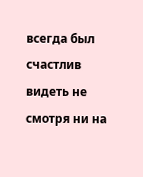всегда был счастлив видеть не смотря ни на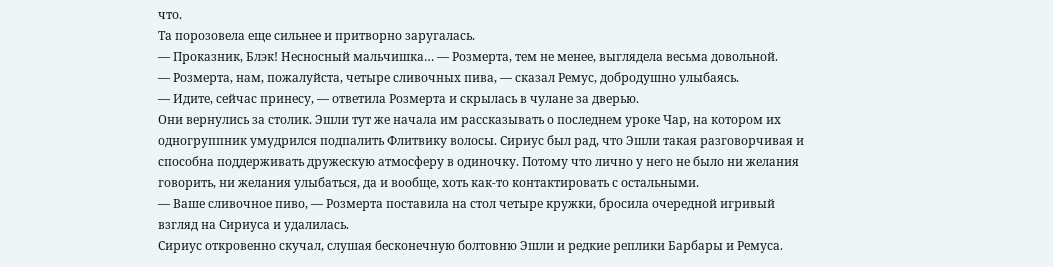что.
Та порозовела еще сильнее и притворно заругалась.
— Проказник, Блэк! Несносный мальчишка… — Розмерта, тем не менее, выглядела весьма довольной.
— Розмерта, нам, пожалуйста, четыре сливочных пива, — сказал Ремус, добродушно улыбаясь.
— Идите, сейчас принесу, — ответила Розмерта и скрылась в чулане за дверью.
Они вернулись за столик. Эшли тут же начала им рассказывать о последнем уроке Чар, на котором их одногруппник умудрился подпалить Флитвику волосы. Сириус был рад, что Эшли такая разговорчивая и способна поддерживать дружескую атмосферу в одиночку. Потому что лично у него не было ни желания говорить, ни желания улыбаться, да и вообще, хоть как-то контактировать с остальными.
— Ваше сливочное пиво, — Розмерта поставила на стол четыре кружки, бросила очередной игривый взгляд на Сириуса и удалилась.
Сириус откровенно скучал, слушая бесконечную болтовню Эшли и редкие реплики Барбары и Ремуса.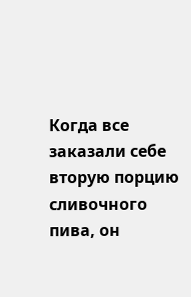Когда все заказали себе вторую порцию сливочного пива, он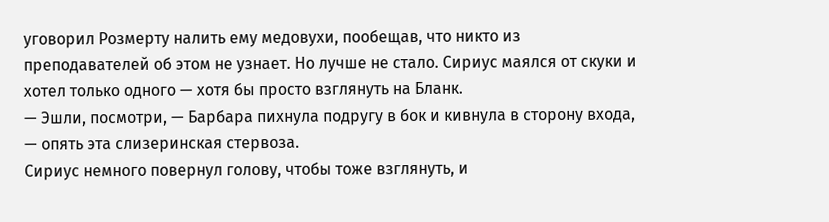уговорил Розмерту налить ему медовухи, пообещав, что никто из преподавателей об этом не узнает. Но лучше не стало. Сириус маялся от скуки и хотел только одного — хотя бы просто взглянуть на Бланк.
— Эшли, посмотри, — Барбара пихнула подругу в бок и кивнула в сторону входа, — опять эта слизеринская стервоза.
Сириус немного повернул голову, чтобы тоже взглянуть, и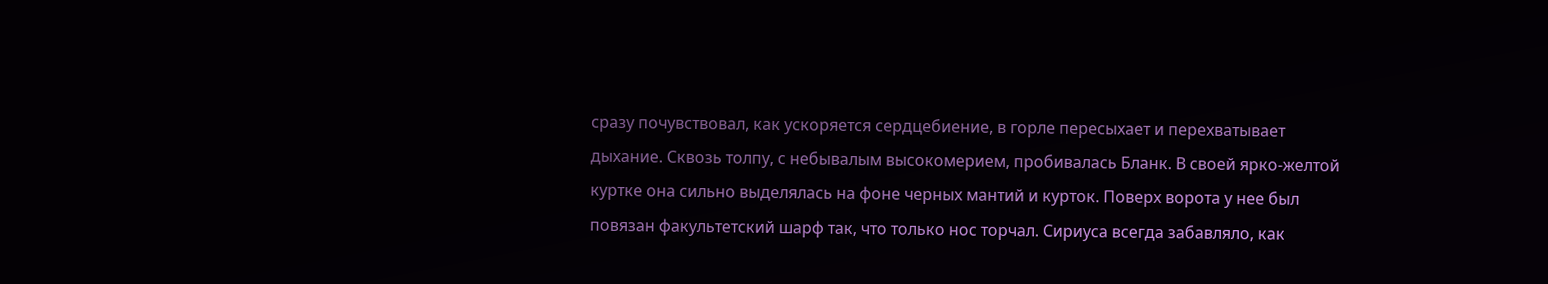сразу почувствовал, как ускоряется сердцебиение, в горле пересыхает и перехватывает дыхание. Сквозь толпу, с небывалым высокомерием, пробивалась Бланк. В своей ярко-желтой куртке она сильно выделялась на фоне черных мантий и курток. Поверх ворота у нее был повязан факультетский шарф так, что только нос торчал. Сириуса всегда забавляло, как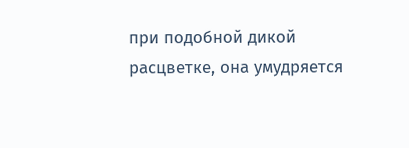при подобной дикой расцветке, она умудряется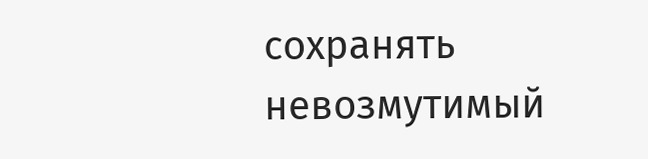сохранять невозмутимый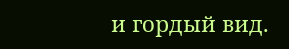и гордый вид.